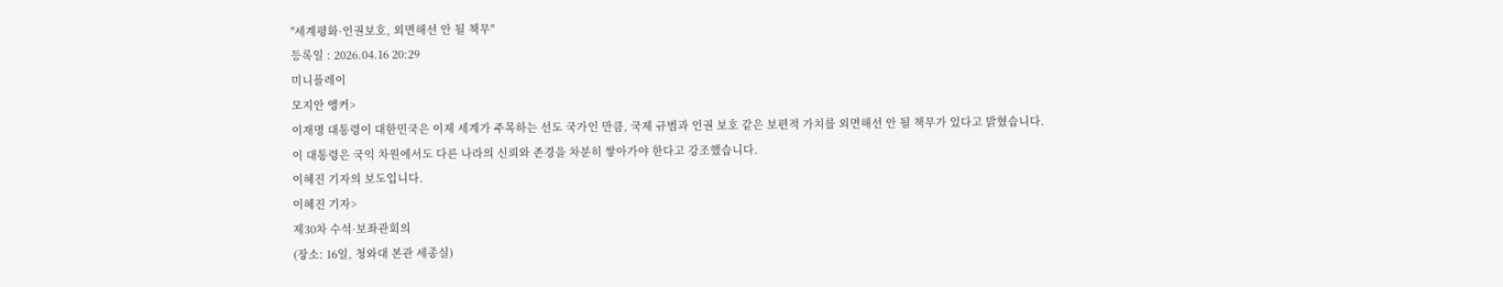"세계평화·인권보호, 외면해선 안 될 책무"
등록일 : 2026.04.16 20:29
미니플레이
모지안 앵커>
이재명 대통령이 대한민국은 이제 세계가 주목하는 선도 국가인 만큼, 국제 규범과 인권 보호 같은 보편적 가치를 외면해선 안 될 책무가 있다고 밝혔습니다.
이 대통령은 국익 차원에서도 다른 나라의 신뢰와 존경을 차분히 쌓아가야 한다고 강조했습니다.
이혜진 기자의 보도입니다.
이혜진 기자>
제30차 수석·보좌관회의
(장소: 16일, 청와대 본관 세종실)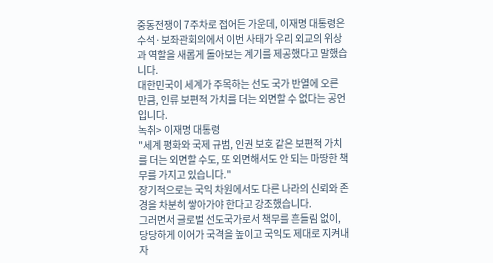중동전쟁이 7주차로 접어든 가운데, 이재명 대통령은 수석·보좌관회의에서 이번 사태가 우리 외교의 위상과 역할을 새롭게 돌아보는 계기를 제공했다고 말했습니다.
대한민국이 세계가 주목하는 선도 국가 반열에 오른 만큼, 인류 보편적 가치를 더는 외면할 수 없다는 공언입니다.
녹취> 이재명 대통령
"세계 평화와 국제 규범, 인권 보호 같은 보편적 가치를 더는 외면할 수도, 또 외면해서도 안 되는 마땅한 책무를 가지고 있습니다."
장기적으로는 국익 차원에서도 다른 나라의 신뢰와 존경을 차분히 쌓아가야 한다고 강조했습니다.
그러면서 글로벌 선도국가로서 책무를 흔들림 없이, 당당하게 이어가 국격을 높이고 국익도 제대로 지켜내자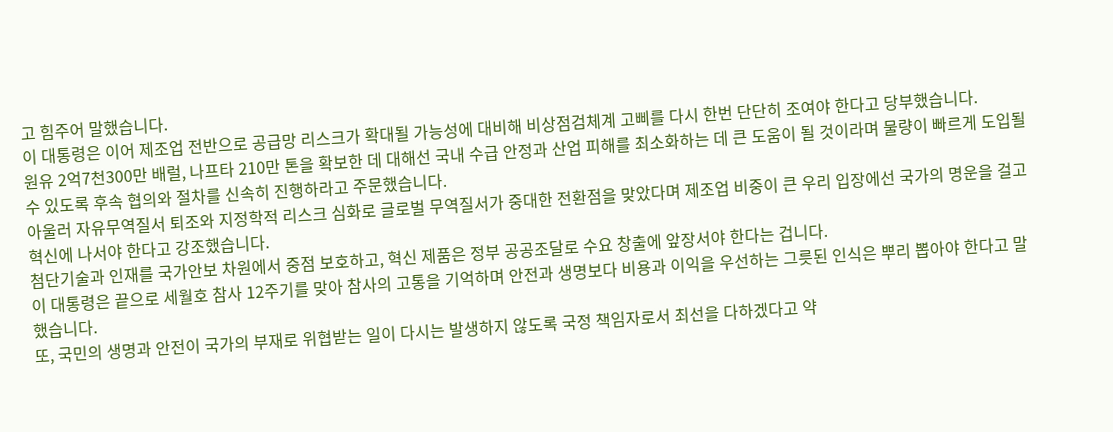고 힘주어 말했습니다.
이 대통령은 이어 제조업 전반으로 공급망 리스크가 확대될 가능성에 대비해 비상점검체계 고삐를 다시 한번 단단히 조여야 한다고 당부했습니다.
원유 2억7천300만 배럴, 나프타 210만 톤을 확보한 데 대해선 국내 수급 안정과 산업 피해를 최소화하는 데 큰 도움이 될 것이라며 물량이 빠르게 도입될 수 있도록 후속 협의와 절차를 신속히 진행하라고 주문했습니다.
아울러 자유무역질서 퇴조와 지정학적 리스크 심화로 글로벌 무역질서가 중대한 전환점을 맞았다며 제조업 비중이 큰 우리 입장에선 국가의 명운을 걸고 혁신에 나서야 한다고 강조했습니다.
첨단기술과 인재를 국가안보 차원에서 중점 보호하고, 혁신 제품은 정부 공공조달로 수요 창출에 앞장서야 한다는 겁니다.
이 대통령은 끝으로 세월호 참사 12주기를 맞아 참사의 고통을 기억하며 안전과 생명보다 비용과 이익을 우선하는 그릇된 인식은 뿌리 뽑아야 한다고 말했습니다.
또, 국민의 생명과 안전이 국가의 부재로 위협받는 일이 다시는 발생하지 않도록 국정 책임자로서 최선을 다하겠다고 약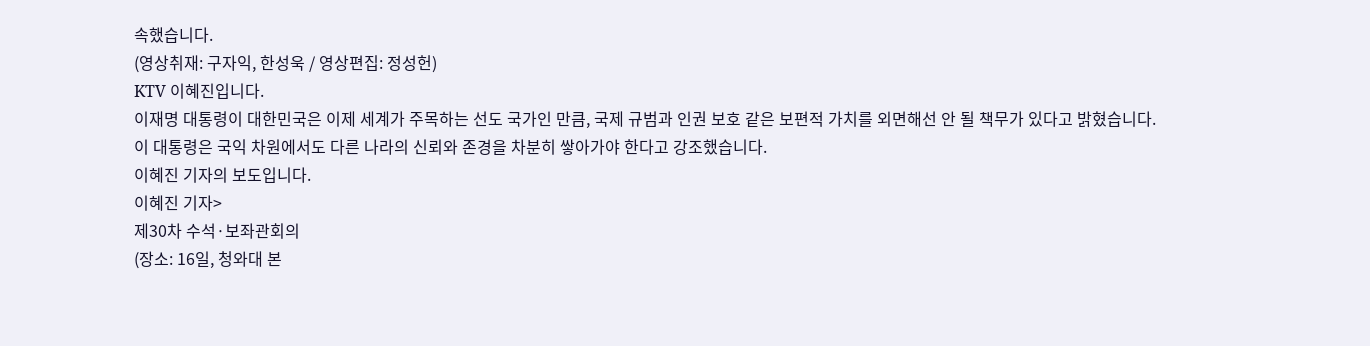속했습니다.
(영상취재: 구자익, 한성욱 / 영상편집: 정성헌)
KTV 이혜진입니다.
이재명 대통령이 대한민국은 이제 세계가 주목하는 선도 국가인 만큼, 국제 규범과 인권 보호 같은 보편적 가치를 외면해선 안 될 책무가 있다고 밝혔습니다.
이 대통령은 국익 차원에서도 다른 나라의 신뢰와 존경을 차분히 쌓아가야 한다고 강조했습니다.
이혜진 기자의 보도입니다.
이혜진 기자>
제30차 수석·보좌관회의
(장소: 16일, 청와대 본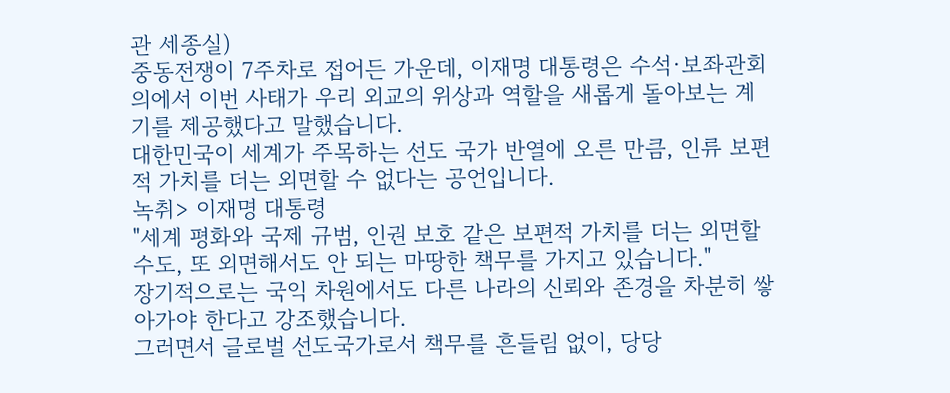관 세종실)
중동전쟁이 7주차로 접어든 가운데, 이재명 대통령은 수석·보좌관회의에서 이번 사태가 우리 외교의 위상과 역할을 새롭게 돌아보는 계기를 제공했다고 말했습니다.
대한민국이 세계가 주목하는 선도 국가 반열에 오른 만큼, 인류 보편적 가치를 더는 외면할 수 없다는 공언입니다.
녹취> 이재명 대통령
"세계 평화와 국제 규범, 인권 보호 같은 보편적 가치를 더는 외면할 수도, 또 외면해서도 안 되는 마땅한 책무를 가지고 있습니다."
장기적으로는 국익 차원에서도 다른 나라의 신뢰와 존경을 차분히 쌓아가야 한다고 강조했습니다.
그러면서 글로벌 선도국가로서 책무를 흔들림 없이, 당당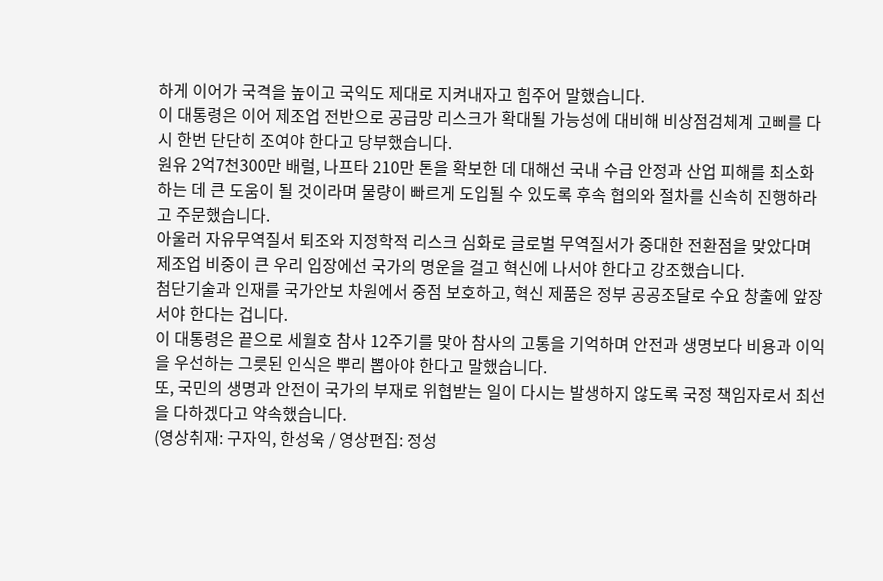하게 이어가 국격을 높이고 국익도 제대로 지켜내자고 힘주어 말했습니다.
이 대통령은 이어 제조업 전반으로 공급망 리스크가 확대될 가능성에 대비해 비상점검체계 고삐를 다시 한번 단단히 조여야 한다고 당부했습니다.
원유 2억7천300만 배럴, 나프타 210만 톤을 확보한 데 대해선 국내 수급 안정과 산업 피해를 최소화하는 데 큰 도움이 될 것이라며 물량이 빠르게 도입될 수 있도록 후속 협의와 절차를 신속히 진행하라고 주문했습니다.
아울러 자유무역질서 퇴조와 지정학적 리스크 심화로 글로벌 무역질서가 중대한 전환점을 맞았다며 제조업 비중이 큰 우리 입장에선 국가의 명운을 걸고 혁신에 나서야 한다고 강조했습니다.
첨단기술과 인재를 국가안보 차원에서 중점 보호하고, 혁신 제품은 정부 공공조달로 수요 창출에 앞장서야 한다는 겁니다.
이 대통령은 끝으로 세월호 참사 12주기를 맞아 참사의 고통을 기억하며 안전과 생명보다 비용과 이익을 우선하는 그릇된 인식은 뿌리 뽑아야 한다고 말했습니다.
또, 국민의 생명과 안전이 국가의 부재로 위협받는 일이 다시는 발생하지 않도록 국정 책임자로서 최선을 다하겠다고 약속했습니다.
(영상취재: 구자익, 한성욱 / 영상편집: 정성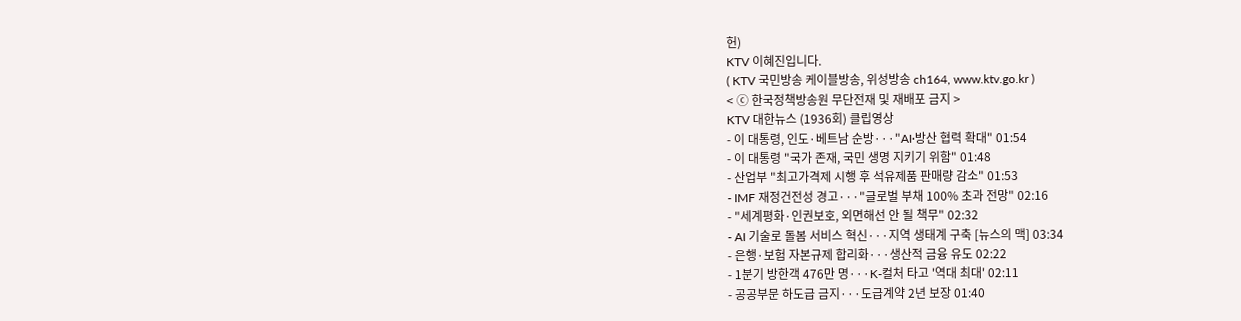헌)
KTV 이혜진입니다.
( KTV 국민방송 케이블방송, 위성방송 ch164, www.ktv.go.kr )
< ⓒ 한국정책방송원 무단전재 및 재배포 금지 >
KTV 대한뉴스 (1936회) 클립영상
- 이 대통령, 인도·베트남 순방···"AI·방산 협력 확대" 01:54
- 이 대통령 "국가 존재, 국민 생명 지키기 위함" 01:48
- 산업부 "최고가격제 시행 후 석유제품 판매량 감소" 01:53
- IMF 재정건전성 경고···"글로벌 부채 100% 초과 전망" 02:16
- "세계평화·인권보호, 외면해선 안 될 책무" 02:32
- AI 기술로 돌봄 서비스 혁신···지역 생태계 구축 [뉴스의 맥] 03:34
- 은행·보험 자본규제 합리화···생산적 금융 유도 02:22
- 1분기 방한객 476만 명···K-컬처 타고 '역대 최대' 02:11
- 공공부문 하도급 금지···도급계약 2년 보장 01:40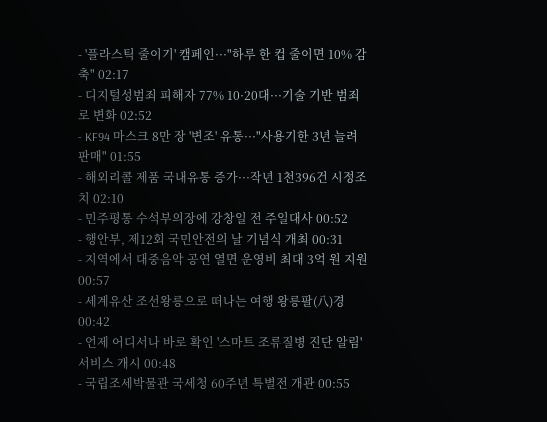- '플라스틱 줄이기' 캠페인···"하루 한 컵 줄이면 10% 감축" 02:17
- 디지털성범죄 피해자 77% 10·20대···기술 기반 범죄로 변화 02:52
- KF94 마스크 8만 장 '변조' 유통···"사용기한 3년 늘려 판매" 01:55
- 해외리콜 제품 국내유통 증가···작년 1천396건 시정조치 02:10
- 민주평통 수석부의장에 강창일 전 주일대사 00:52
- 행안부, 제12회 국민안전의 날 기념식 개최 00:31
- 지역에서 대중음악 공연 열면 운영비 최대 3억 원 지원 00:57
- 세계유산 조선왕릉으로 떠나는 여행 왕릉팔(八)경 00:42
- 언제 어디서나 바로 확인 '스마트 조류질병 진단 알림' 서비스 개시 00:48
- 국립조세박물관 국세청 60주년 특별전 개관 00:55